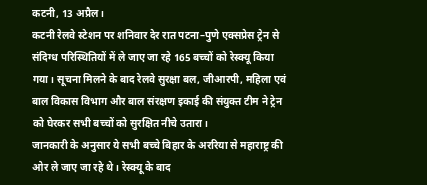कटनी, 13 अप्रैल।
कटनी रेलवे स्टेशन पर शनिवार देर रात पटना–पुणे एक्सप्रेस ट्रेन से संदिग्ध परिस्थितियों में ले जाए जा रहे 165 बच्चों को रेस्क्यू किया गया। सूचना मिलने के बाद रेलवे सुरक्षा बल, जीआरपी, महिला एवं बाल विकास विभाग और बाल संरक्षण इकाई की संयुक्त टीम ने ट्रेन को घेरकर सभी बच्चों को सुरक्षित नीचे उतारा।
जानकारी के अनुसार ये सभी बच्चे बिहार के अररिया से महाराष्ट्र की ओर ले जाए जा रहे थे। रेस्क्यू के बाद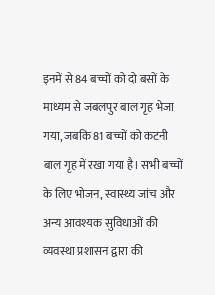इनमें से 84 बच्चों को दो बसों के माध्यम से जबलपुर बाल गृह भेजा गया, जबकि 81 बच्चों को कटनी बाल गृह में रखा गया है। सभी बच्चों के लिए भोजन, स्वास्थ्य जांच और अन्य आवश्यक सुविधाओं की व्यवस्था प्रशासन द्वारा की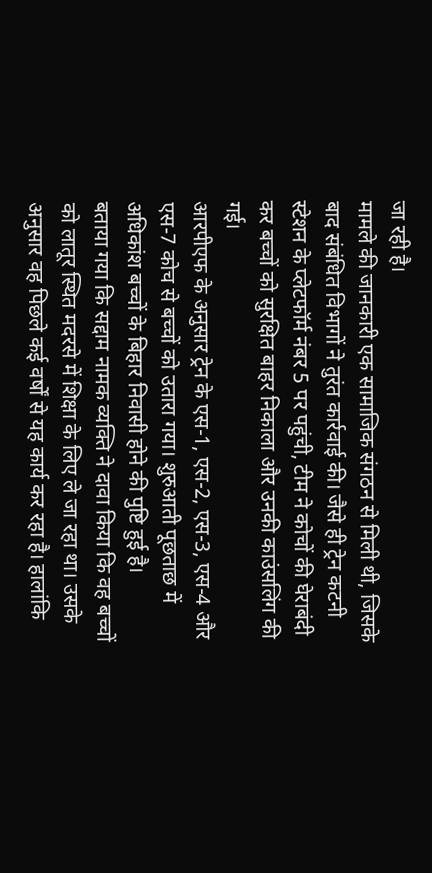जा रही है।
मामले की जानकारी एक सामाजिक संगठन से मिली थी, जिसके बाद संबंधित विभागों ने तुरंत कार्रवाई की। जैसे ही ट्रेन कटनी स्टेशन के प्लेटफॉर्म नंबर 5 पर पहुंची, टीम ने कोचों की घेराबंदी कर बच्चों को सुरक्षित बाहर निकाला और उनकी काउंसलिंग की गई।
आरपीएफ के अनुसार ट्रेन के एस-1, एस-2, एस-3, एस-4 और एस-7 कोच से बच्चों को उतारा गया। शुरुआती पूछताछ में अधिकांश बच्चों के बिहार निवासी होने की पुष्टि हुई है।
बताया गया कि सद्दाम नामक व्यक्ति ने दावा किया कि वह बच्चों को लातूर स्थित मदरसे में शिक्षा के लिए ले जा रहा था। उसके अनुसार वह पिछले कई वर्षों से यह कार्य कर रहा है। हालांकि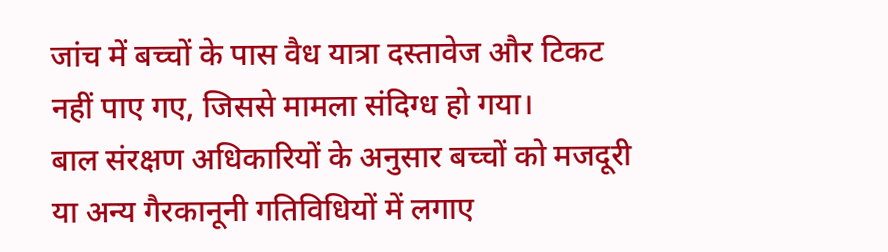जांच में बच्चों के पास वैध यात्रा दस्तावेज और टिकट नहीं पाए गए, जिससे मामला संदिग्ध हो गया।
बाल संरक्षण अधिकारियों के अनुसार बच्चों को मजदूरी या अन्य गैरकानूनी गतिविधियों में लगाए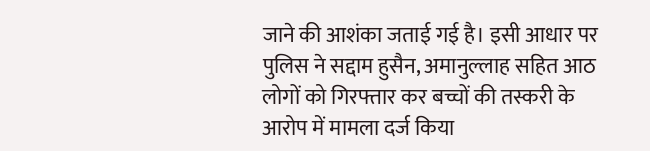जाने की आशंका जताई गई है। इसी आधार पर पुलिस ने सद्दाम हुसैन, अमानुल्लाह सहित आठ लोगों को गिरफ्तार कर बच्चों की तस्करी के आरोप में मामला दर्ज किया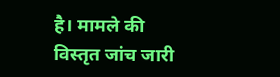है। मामले की विस्तृत जांच जारी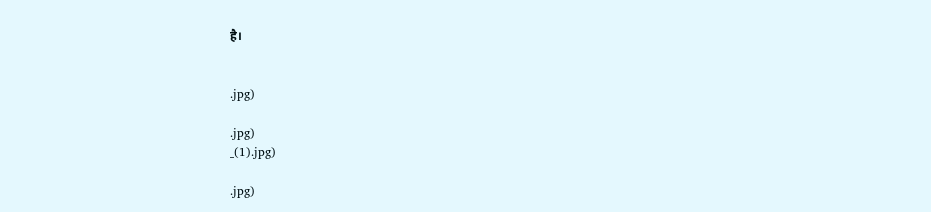है।


.jpg)

.jpg)
_(1).jpg)

.jpg)